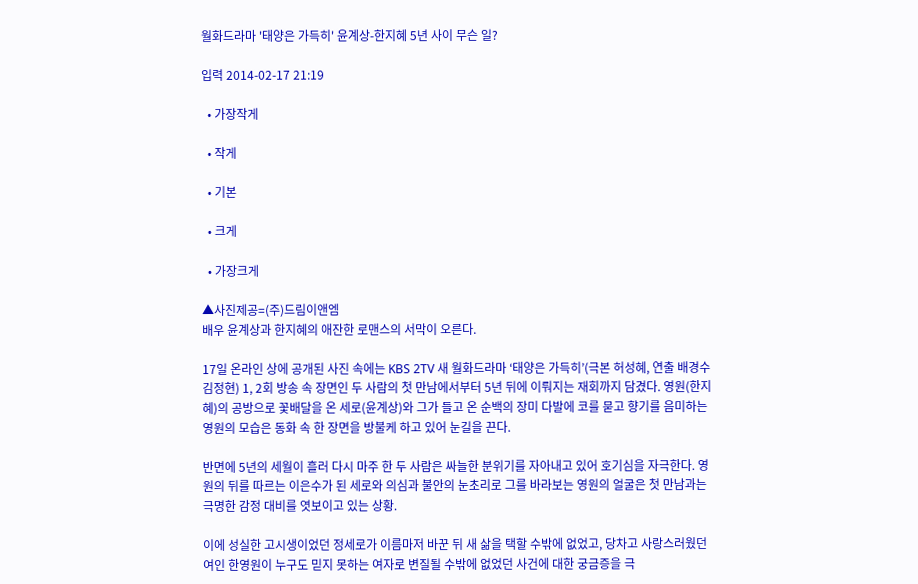월화드라마 '태양은 가득히' 윤계상-한지혜 5년 사이 무슨 일?

입력 2014-02-17 21:19

  • 가장작게

  • 작게

  • 기본

  • 크게

  • 가장크게

▲사진제공=(주)드림이앤엠
배우 윤계상과 한지혜의 애잔한 로맨스의 서막이 오른다.

17일 온라인 상에 공개된 사진 속에는 KBS 2TV 새 월화드라마 ‘태양은 가득히’(극본 허성혜, 연출 배경수 김정현) 1, 2회 방송 속 장면인 두 사람의 첫 만남에서부터 5년 뒤에 이뤄지는 재회까지 담겼다. 영원(한지혜)의 공방으로 꽃배달을 온 세로(윤계상)와 그가 들고 온 순백의 장미 다발에 코를 묻고 향기를 음미하는 영원의 모습은 동화 속 한 장면을 방불케 하고 있어 눈길을 끈다.

반면에 5년의 세월이 흘러 다시 마주 한 두 사람은 싸늘한 분위기를 자아내고 있어 호기심을 자극한다. 영원의 뒤를 따르는 이은수가 된 세로와 의심과 불안의 눈초리로 그를 바라보는 영원의 얼굴은 첫 만남과는 극명한 감정 대비를 엿보이고 있는 상황.

이에 성실한 고시생이었던 정세로가 이름마저 바꾼 뒤 새 삶을 택할 수밖에 없었고, 당차고 사랑스러웠던 여인 한영원이 누구도 믿지 못하는 여자로 변질될 수밖에 없었던 사건에 대한 궁금증을 극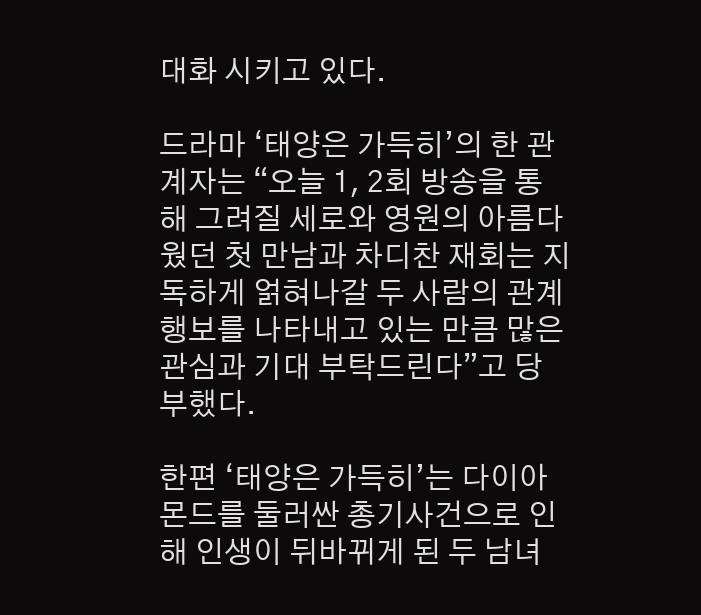대화 시키고 있다.

드라마 ‘태양은 가득히’의 한 관계자는 “오늘 1, 2회 방송을 통해 그려질 세로와 영원의 아름다웠던 첫 만남과 차디찬 재회는 지독하게 얽혀나갈 두 사람의 관계 행보를 나타내고 있는 만큼 많은 관심과 기대 부탁드린다”고 당부했다.

한편 ‘태양은 가득히’는 다이아몬드를 둘러싼 총기사건으로 인해 인생이 뒤바뀌게 된 두 남녀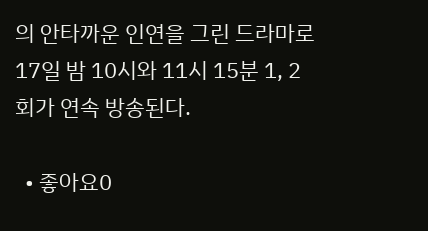의 안타까운 인연을 그린 드라마로 17일 밤 10시와 11시 15분 1, 2회가 연속 방송된다.

  • 좋아요0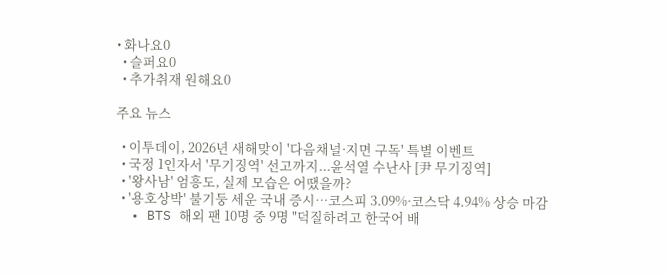• 화나요0
  • 슬퍼요0
  • 추가취재 원해요0

주요 뉴스

  • 이투데이, 2026년 새해맞이 '다음채널·지면 구독' 특별 이벤트
  • 국정 1인자서 '무기징역' 선고까지...윤석열 수난사 [尹 무기징역]
  • '왕사남' 엄흥도, 실제 모습은 어땠을까?
  • '용호상박' 불기둥 세운 국내 증시…코스피 3.09%·코스닥 4.94% 상승 마감
  • BTS 해외 팬 10명 중 9명 "덕질하려고 한국어 배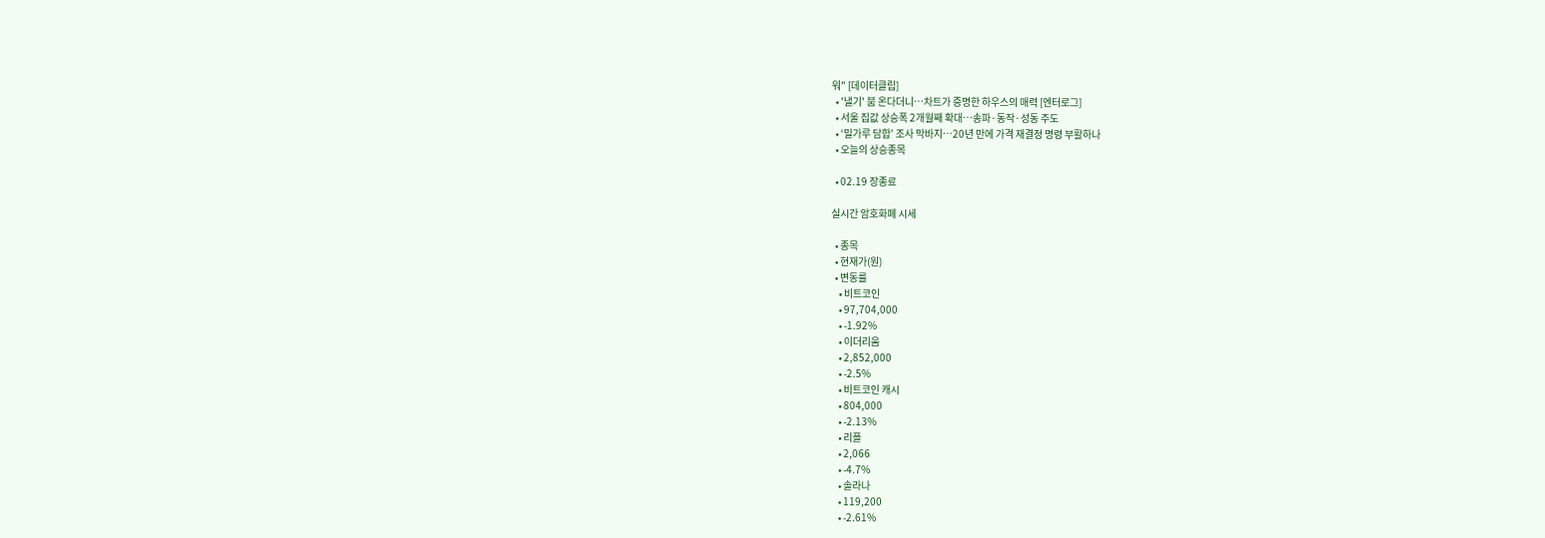워" [데이터클립]
  • '낼기' 붐 온다더니⋯차트가 증명한 하우스의 매력 [엔터로그]
  • 서울 집값 상승폭 2개월째 확대⋯송파·동작·성동 주도
  • ‘밀가루 담합’ 조사 막바지…20년 만에 가격 재결정 명령 부활하나
  • 오늘의 상승종목

  • 02.19 장종료

실시간 암호화폐 시세

  • 종목
  • 현재가(원)
  • 변동률
    • 비트코인
    • 97,704,000
    • -1.92%
    • 이더리움
    • 2,852,000
    • -2.5%
    • 비트코인 캐시
    • 804,000
    • -2.13%
    • 리플
    • 2,066
    • -4.7%
    • 솔라나
    • 119,200
    • -2.61%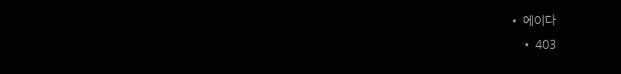• 에이다
    • 403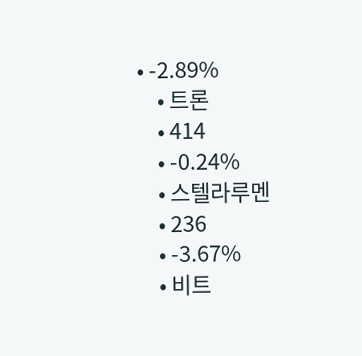• -2.89%
    • 트론
    • 414
    • -0.24%
    • 스텔라루멘
    • 236
    • -3.67%
    • 비트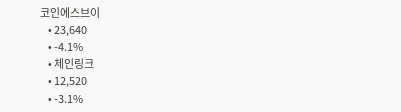코인에스브이
    • 23,640
    • -4.1%
    • 체인링크
    • 12,520
    • -3.1%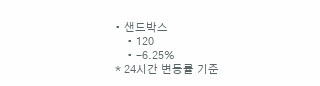• 샌드박스
    • 120
    • -6.25%
* 24시간 변동률 기준